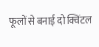फूलों से बनाई दो क्विंटल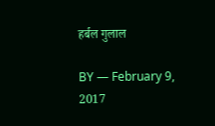हर्बल गुलाल

BY — February 9, 2017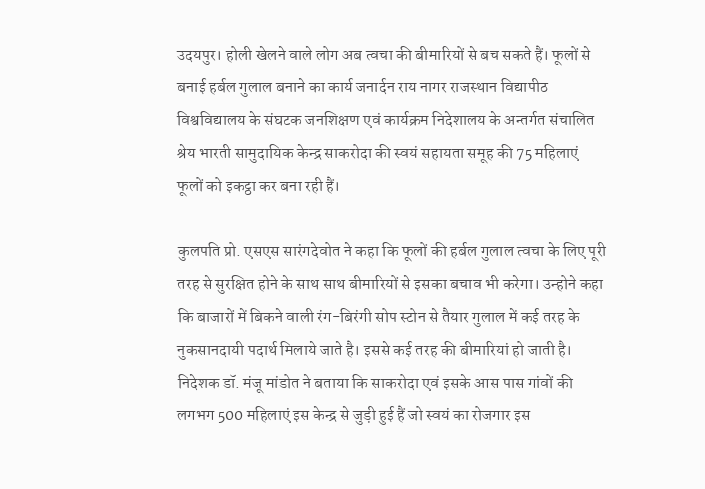उदयपुर। होली खेलने वाले लोग अब त्वचा की बीमारियों से बच सकते हैं। फूलों से बनाई हर्बल गुलाल बनाने का कार्य जनार्दन राय नागर राजस्थान विद्यापीठ विश्वविद्यालय के संघटक जनशिक्षण एवं कार्यक्रम निदेशालय के अन्तर्गत संचालित श्रेय भारती सामुदायिक केन्द्र साकरोदा की स्वयं सहायता समूह की 75 महिलाएं फूलों को इकट्ठा कर बना रही हैं।

कुलपति प्रो. एसएस सारंगदेवोत ने कहा कि फूलों की हर्बल गुलाल त्वचा के लिए पूरी तरह से सुरक्षित होने के साथ साथ बीमारियों से इसका बचाव भी करेगा। उन्होने कहा कि बाजारों में बिकने वाली रंग-बिरंगी सोप स्टोन से तैयार गुलाल में कई तरह के नुकसानदायी पदार्थ मिलाये जाते है। इससे कई तरह की बीमारियां हो जाती है। निदेशक डॉ. मंजू मांडोत ने बताया कि साकरोदा एवं इसके आस पास गांवों की लगभग 500 महिलाएं इस केन्द्र से जुड़ी हुई हैं जो स्वयं का रोजगार इस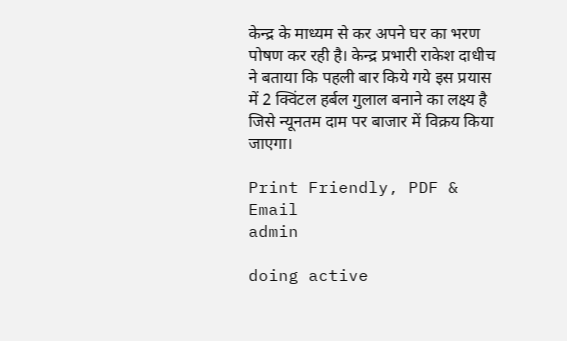केन्द्र के माध्यम से कर अपने घर का भरण पोषण कर रही है। केन्द्र प्रभारी राकेश दाधीच ने बताया कि पहली बार किये गये इस प्रयास में 2 क्विंटल हर्बल गुलाल बनाने का लक्ष्य है जिसे न्यूनतम दाम पर बाजार में विक्रय किया जाएगा।

Print Friendly, PDF & Email
admin

doing active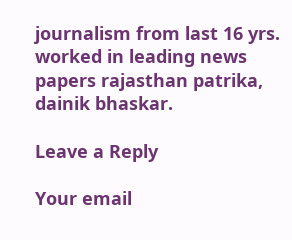journalism from last 16 yrs. worked in leading news papers rajasthan patrika, dainik bhaskar.

Leave a Reply

Your email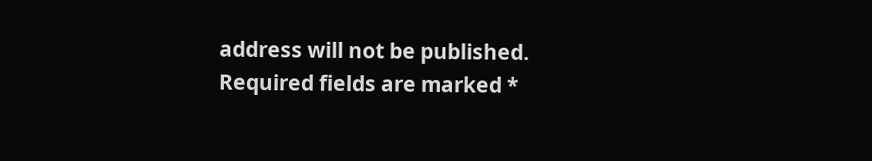address will not be published. Required fields are marked *